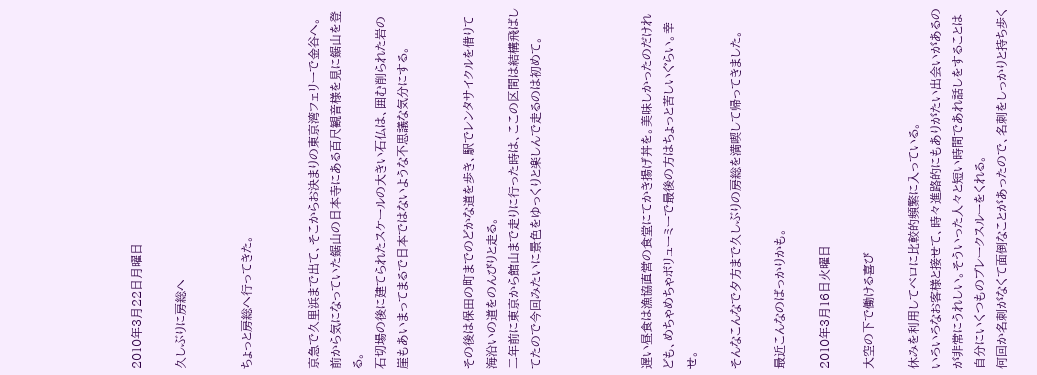2010年3月22日月曜日

久しぶりに房総へ


ちょっと房総へ行ってきた。


京急で久里浜まで出て、そこからお決まりの東京湾フェリーで金谷へ。
前から気になっていた鋸山の日本寺にある百尺観音様を見に鋸山を登る。
石切場の後に建てられたスケールの大きい石仏は、囲む削られた岩の崖もあいまってまるで日本ではないような不思議な気分にする。


その後は保田の町までのどかな道を歩き、駅でレンタサイクルを借りて海沿いの道をのんびりと走る。
二年前に東京から館山まで走りに行った時は、ここの区間は結構飛ばしてたので今回みたいに景色をゆっくりと楽しんで走るのは初めて。




遅い昼食は漁協直営の食堂にてかき揚げ丼を。美味しかったのだけれども、めちゃめちゃボリューミーで最後の方はちょっと苦しいぐらい。幸せ。

そんなこんなで夕方まで久しぶりの房総を満喫して帰ってきました。

最近こんなのばっかりかも。

2010年3月16日火曜日

大空の下で働ける喜び

休みを利用してベロに比較的頻繁に入っている。
いろいろなお客様と接せて、時々進路的にもありがたい出会いがあるのが非常にうれしい。そういった人々と短い時間であれ話しをすることは自分にいくつものブレークスルーをくれる。
何回か名刺がなくて面倒なことがあったので、名刺をしっかりと持ち歩く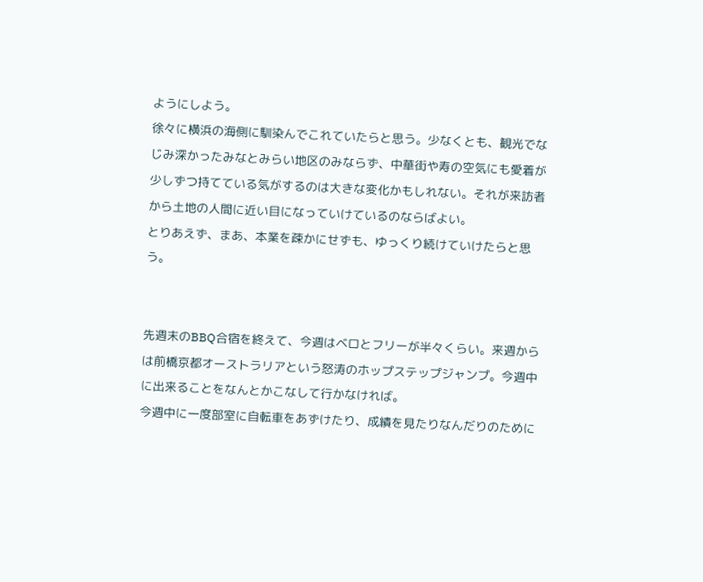ようにしよう。
徐々に横浜の海側に馴染んでこれていたらと思う。少なくとも、観光でなじみ深かったみなとみらい地区のみならず、中華街や寿の空気にも愛着が少しずつ持てている気がするのは大きな変化かもしれない。それが来訪者から土地の人間に近い目になっていけているのならばよい。
とりあえず、まあ、本業を疎かにせずも、ゆっくり続けていけたらと思う。


先週末のBBQ合宿を終えて、今週はベロとフリーが半々くらい。来週からは前橋京都オーストラリアという怒涛のホップステップジャンプ。今週中に出来ることをなんとかこなして行かなければ。
今週中に一度部室に自転車をあずけたり、成績を見たりなんだりのために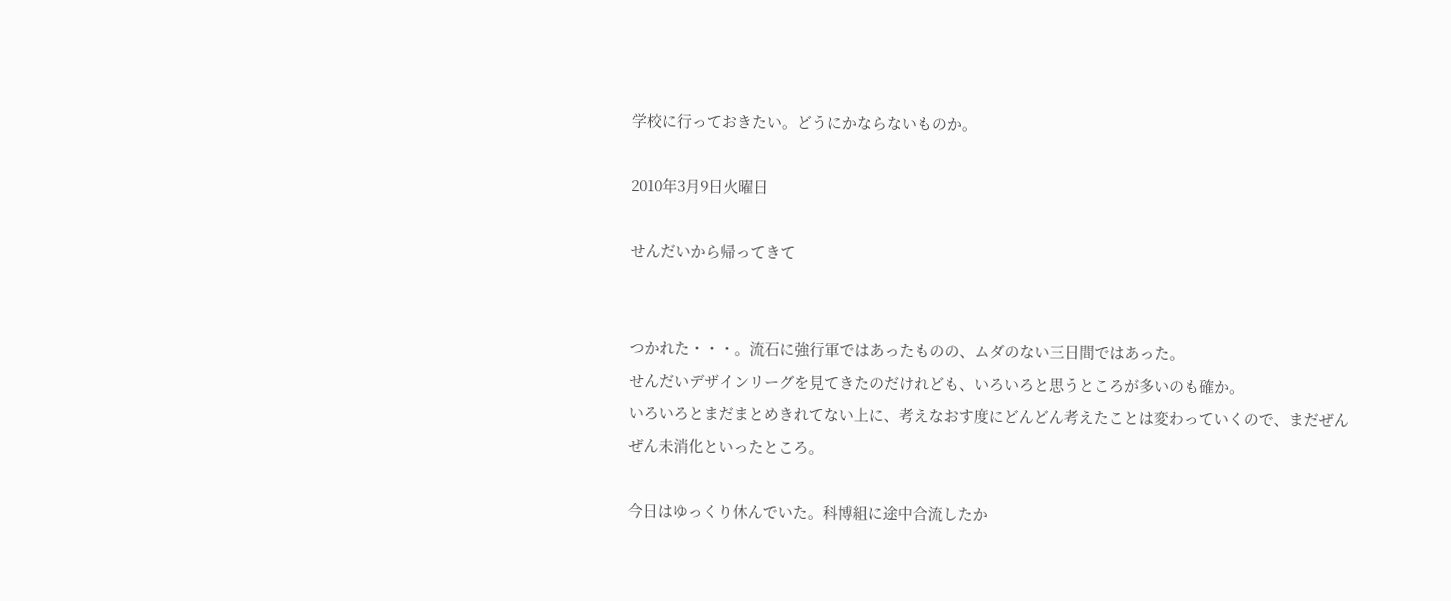学校に行っておきたい。どうにかならないものか。

2010年3月9日火曜日

せんだいから帰ってきて


つかれた・・・。流石に強行軍ではあったものの、ムダのない三日間ではあった。
せんだいデザインリーグを見てきたのだけれども、いろいろと思うところが多いのも確か。
いろいろとまだまとめきれてない上に、考えなおす度にどんどん考えたことは変わっていくので、まだぜんぜん未消化といったところ。

今日はゆっくり休んでいた。科博組に途中合流したか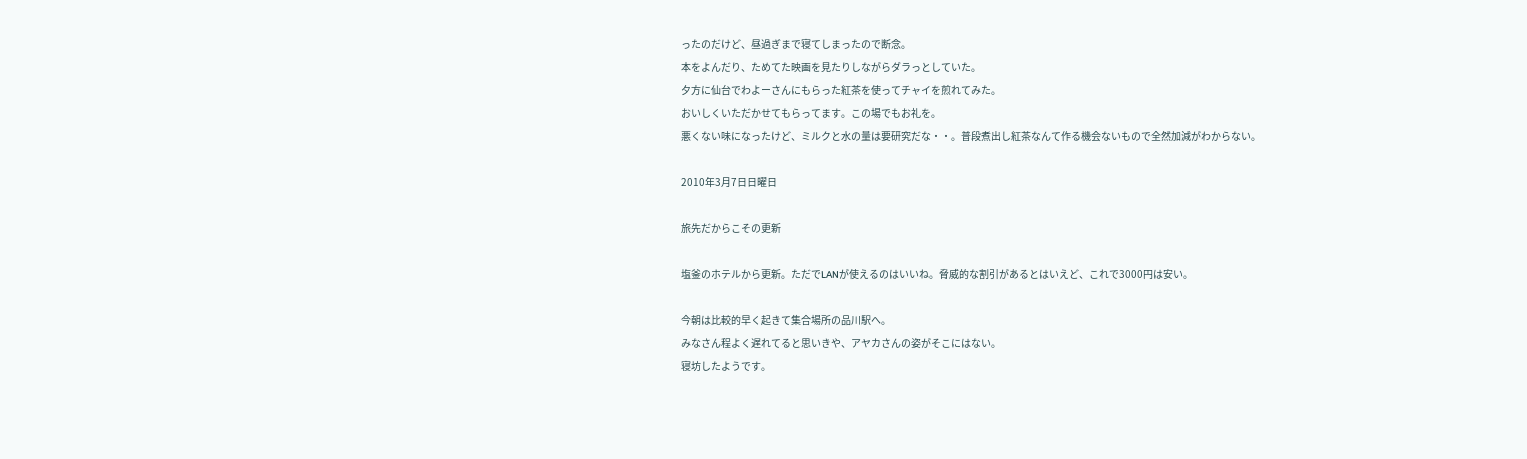ったのだけど、昼過ぎまで寝てしまったので断念。
本をよんだり、ためてた映画を見たりしながらダラっとしていた。
夕方に仙台でわよーさんにもらった紅茶を使ってチャイを煎れてみた。
おいしくいただかせてもらってます。この場でもお礼を。
悪くない味になったけど、ミルクと水の量は要研究だな・・。普段煮出し紅茶なんて作る機会ないもので全然加減がわからない。

2010年3月7日日曜日

旅先だからこその更新

塩釜のホテルから更新。ただでLANが使えるのはいいね。脅威的な割引があるとはいえど、これで3000円は安い。

今朝は比較的早く起きて集合場所の品川駅へ。
みなさん程よく遅れてると思いきや、アヤカさんの姿がそこにはない。
寝坊したようです。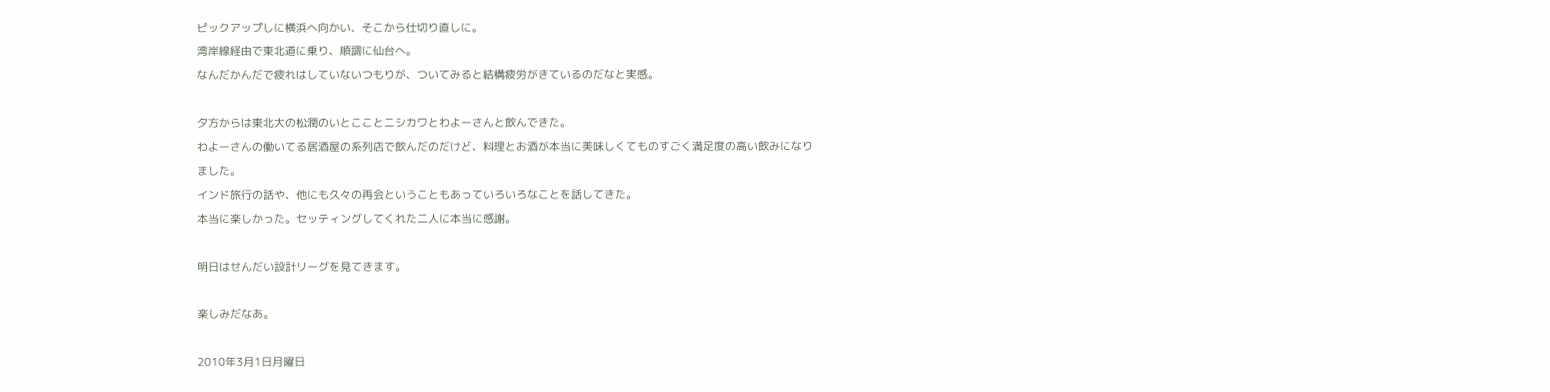ピックアップしに横浜へ向かい、そこから仕切り直しに。
湾岸線経由で東北道に乗り、順調に仙台へ。
なんだかんだで疲れはしていないつもりが、ついてみると結構疲労がきているのだなと実感。

夕方からは東北大の松潤のいとこことニシカワとわよーさんと飲んできた。
わよーさんの働いてる居酒屋の系列店で飲んだのだけど、料理とお酒が本当に美味しくてものすごく満足度の高い飲みになりました。
インド旅行の話や、他にも久々の再会ということもあっていろいろなことを話してきた。
本当に楽しかった。セッティングしてくれた二人に本当に感謝。

明日はせんだい設計リーグを見てきます。

楽しみだなあ。

2010年3月1日月曜日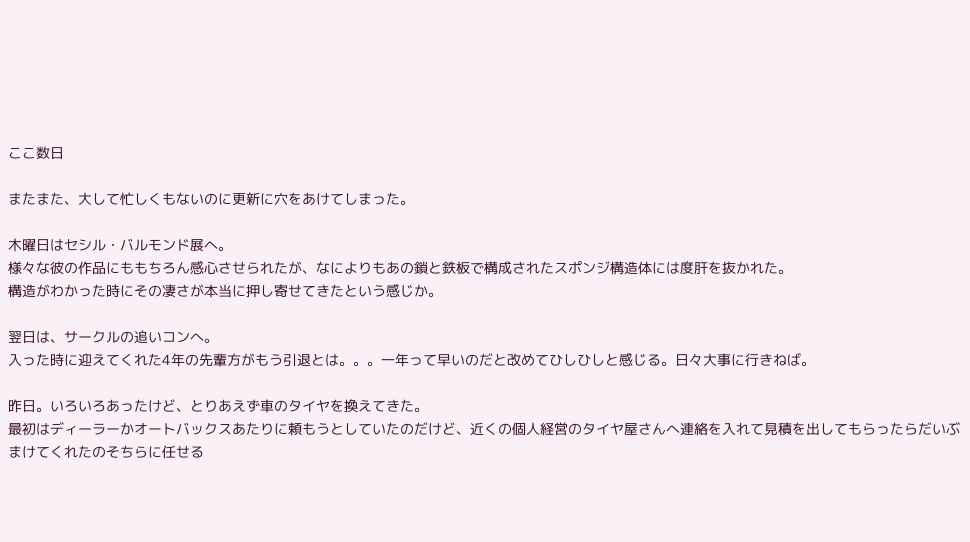ここ数日

またまた、大して忙しくもないのに更新に穴をあけてしまった。

木曜日はセシル・バルモンド展へ。
様々な彼の作品にももちろん感心させられたが、なによりもあの鎖と鉄板で構成されたスポンジ構造体には度肝を抜かれた。
構造がわかった時にその凄さが本当に押し寄せてきたという感じか。

翌日は、サークルの追いコンへ。
入った時に迎えてくれた4年の先輩方がもう引退とは。。。一年って早いのだと改めてひしひしと感じる。日々大事に行きねば。

昨日。いろいろあったけど、とりあえず車のタイヤを換えてきた。
最初はディーラーかオートバックスあたりに頼もうとしていたのだけど、近くの個人経営のタイヤ屋さんへ連絡を入れて見積を出してもらったらだいぶまけてくれたのそちらに任せる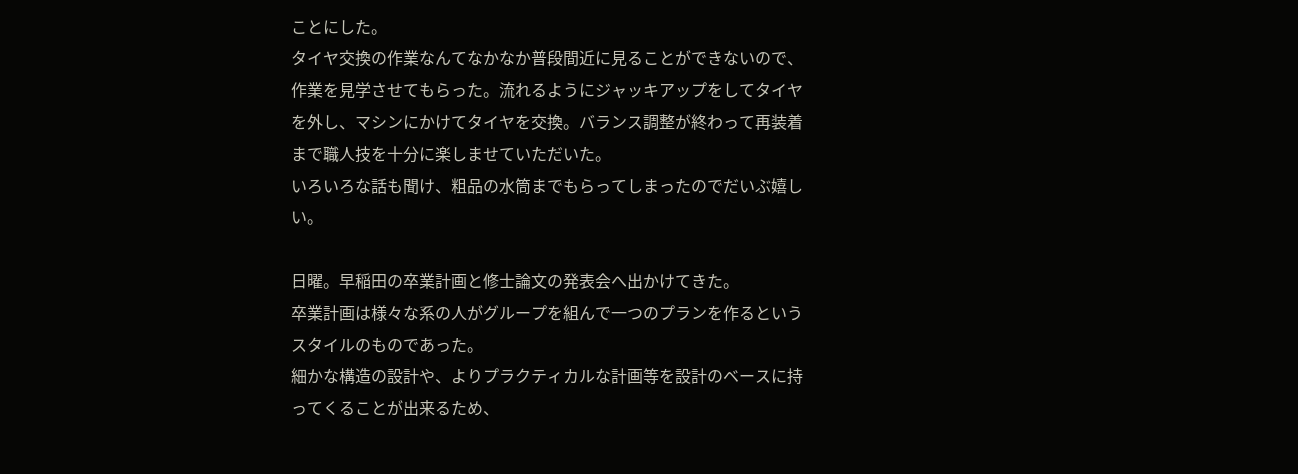ことにした。
タイヤ交換の作業なんてなかなか普段間近に見ることができないので、作業を見学させてもらった。流れるようにジャッキアップをしてタイヤを外し、マシンにかけてタイヤを交換。バランス調整が終わって再装着まで職人技を十分に楽しませていただいた。
いろいろな話も聞け、粗品の水筒までもらってしまったのでだいぶ嬉しい。

日曜。早稲田の卒業計画と修士論文の発表会へ出かけてきた。
卒業計画は様々な系の人がグループを組んで一つのプランを作るというスタイルのものであった。
細かな構造の設計や、よりプラクティカルな計画等を設計のベースに持ってくることが出来るため、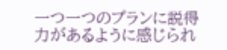一つ一つのプランに説得力があるように感じられ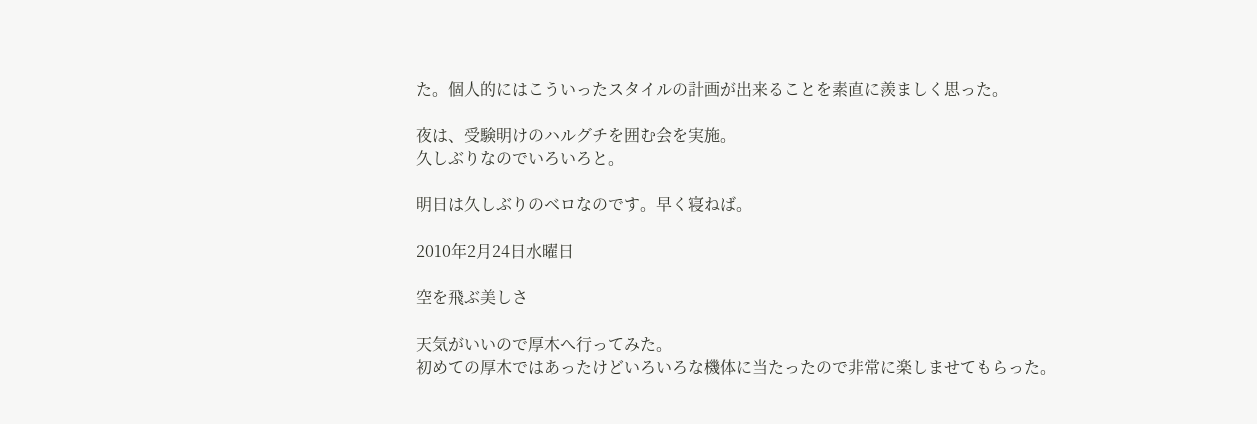た。個人的にはこういったスタイルの計画が出来ることを素直に羨ましく思った。

夜は、受験明けのハルグチを囲む会を実施。
久しぶりなのでいろいろと。

明日は久しぶりのベロなのです。早く寝ねば。

2010年2月24日水曜日

空を飛ぶ美しさ

天気がいいので厚木へ行ってみた。
初めての厚木ではあったけどいろいろな機体に当たったので非常に楽しませてもらった。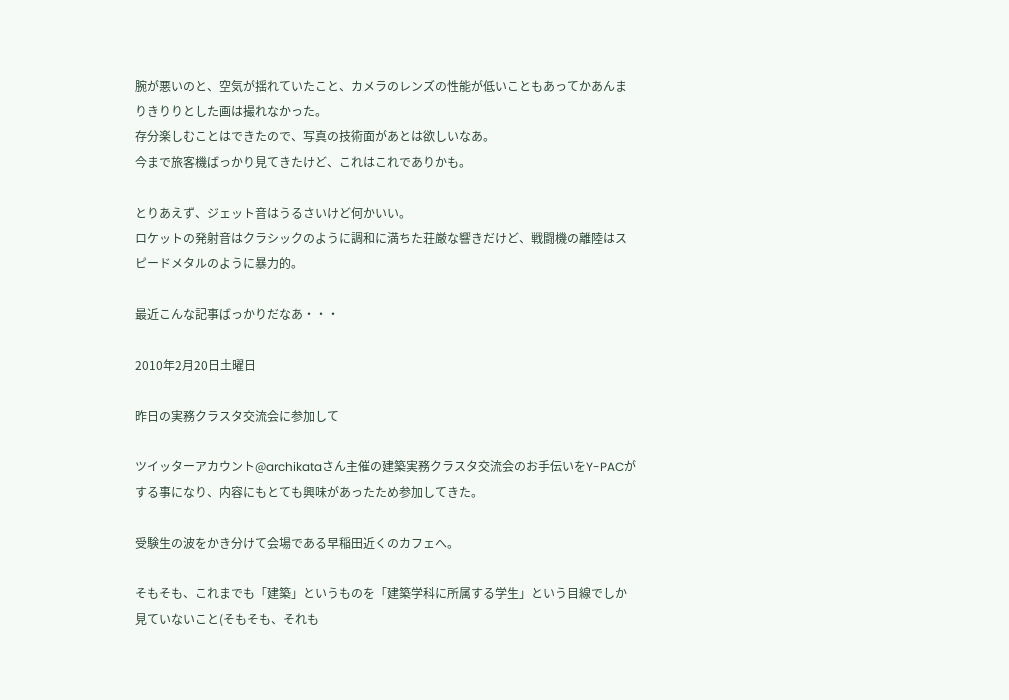腕が悪いのと、空気が揺れていたこと、カメラのレンズの性能が低いこともあってかあんまりきりりとした画は撮れなかった。
存分楽しむことはできたので、写真の技術面があとは欲しいなあ。
今まで旅客機ばっかり見てきたけど、これはこれでありかも。

とりあえず、ジェット音はうるさいけど何かいい。
ロケットの発射音はクラシックのように調和に満ちた荘厳な響きだけど、戦闘機の離陸はスピードメタルのように暴力的。

最近こんな記事ばっかりだなあ・・・

2010年2月20日土曜日

昨日の実務クラスタ交流会に参加して

ツイッターアカウント@archikataさん主催の建築実務クラスタ交流会のお手伝いをY-PACがする事になり、内容にもとても興味があったため参加してきた。

受験生の波をかき分けて会場である早稲田近くのカフェへ。

そもそも、これまでも「建築」というものを「建築学科に所属する学生」という目線でしか見ていないこと(そもそも、それも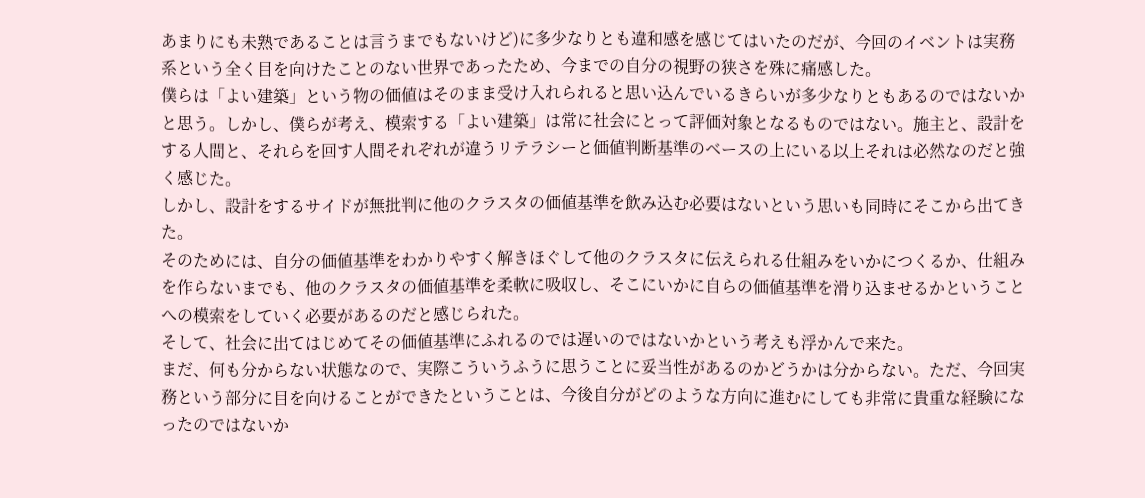あまりにも未熟であることは言うまでもないけど)に多少なりとも違和感を感じてはいたのだが、今回のイベントは実務系という全く目を向けたことのない世界であったため、今までの自分の視野の狭さを殊に痛感した。
僕らは「よい建築」という物の価値はそのまま受け入れられると思い込んでいるきらいが多少なりともあるのではないかと思う。しかし、僕らが考え、模索する「よい建築」は常に社会にとって評価対象となるものではない。施主と、設計をする人間と、それらを回す人間それぞれが違うリテラシーと価値判断基準のベースの上にいる以上それは必然なのだと強く感じた。
しかし、設計をするサイドが無批判に他のクラスタの価値基準を飲み込む必要はないという思いも同時にそこから出てきた。
そのためには、自分の価値基準をわかりやすく解きほぐして他のクラスタに伝えられる仕組みをいかにつくるか、仕組みを作らないまでも、他のクラスタの価値基準を柔軟に吸収し、そこにいかに自らの価値基準を滑り込ませるかということへの模索をしていく必要があるのだと感じられた。
そして、社会に出てはじめてその価値基準にふれるのでは遅いのではないかという考えも浮かんで来た。
まだ、何も分からない状態なので、実際こういうふうに思うことに妥当性があるのかどうかは分からない。ただ、今回実務という部分に目を向けることができたということは、今後自分がどのような方向に進むにしても非常に貴重な経験になったのではないか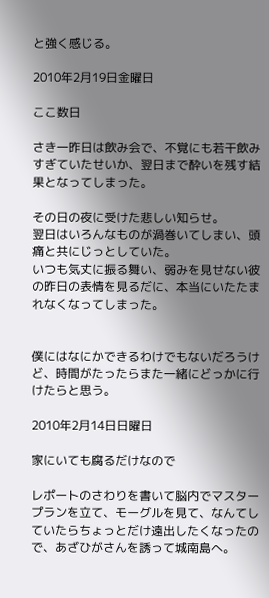と強く感じる。

2010年2月19日金曜日

ここ数日

さき一昨日は飲み会で、不覚にも若干飲みすぎていたせいか、翌日まで酔いを残す結果となってしまった。

その日の夜に受けた悲しい知らせ。
翌日はいろんなものが渦巻いてしまい、頭痛と共にじっとしていた。
いつも気丈に振る舞い、弱みを見せない彼の昨日の表情を見るだに、本当にいたたまれなくなってしまった。


僕にはなにかできるわけでもないだろうけど、時間がたったらまた一緒にどっかに行けたらと思う。

2010年2月14日日曜日

家にいても腐るだけなので

レポートのさわりを書いて脳内でマスタープランを立て、モーグルを見て、なんてしていたらちょっとだけ遠出したくなったので、あざひがさんを誘って城南島へ。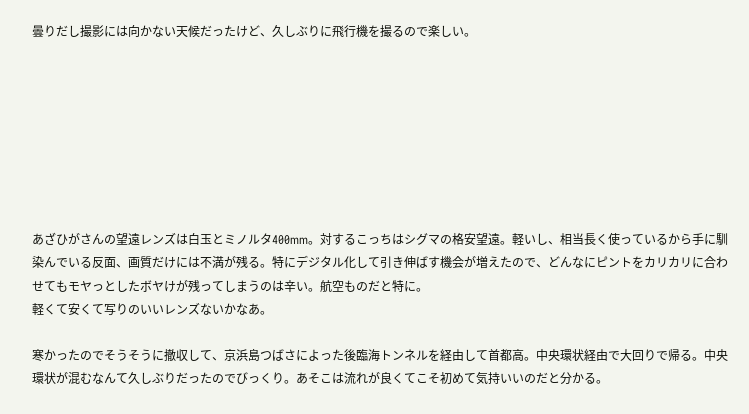曇りだし撮影には向かない天候だったけど、久しぶりに飛行機を撮るので楽しい。








あざひがさんの望遠レンズは白玉とミノルタ400mm。対するこっちはシグマの格安望遠。軽いし、相当長く使っているから手に馴染んでいる反面、画質だけには不満が残る。特にデジタル化して引き伸ばす機会が増えたので、どんなにピントをカリカリに合わせてもモヤっとしたボヤけが残ってしまうのは辛い。航空ものだと特に。
軽くて安くて写りのいいレンズないかなあ。

寒かったのでそうそうに撤収して、京浜島つばさによった後臨海トンネルを経由して首都高。中央環状経由で大回りで帰る。中央環状が混むなんて久しぶりだったのでびっくり。あそこは流れが良くてこそ初めて気持いいのだと分かる。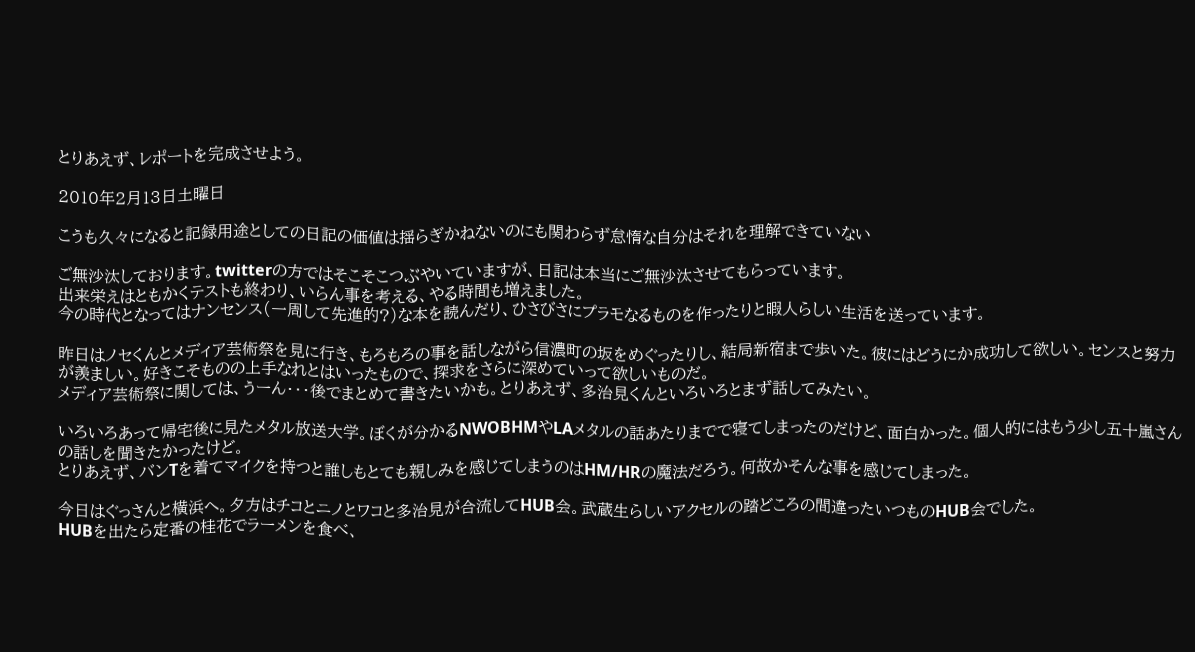とりあえず、レポートを完成させよう。

2010年2月13日土曜日

こうも久々になると記録用途としての日記の価値は揺らぎかねないのにも関わらず怠惰な自分はそれを理解できていない

ご無沙汰しております。twitterの方ではそこそこつぶやいていますが、日記は本当にご無沙汰させてもらっています。
出来栄えはともかくテストも終わり、いらん事を考える、やる時間も増えました。
今の時代となってはナンセンス(一周して先進的?)な本を読んだり、ひさびさにプラモなるものを作ったりと暇人らしい生活を送っています。

昨日はノセくんとメディア芸術祭を見に行き、もろもろの事を話しながら信濃町の坂をめぐったりし、結局新宿まで歩いた。彼にはどうにか成功して欲しい。センスと努力が羨ましい。好きこそものの上手なれとはいったもので、探求をさらに深めていって欲しいものだ。
メディア芸術祭に関しては、うーん・・・後でまとめて書きたいかも。とりあえず、多治見くんといろいろとまず話してみたい。

いろいろあって帰宅後に見たメタル放送大学。ぼくが分かるNWOBHMやLAメタルの話あたりまでで寝てしまったのだけど、面白かった。個人的にはもう少し五十嵐さんの話しを聞きたかったけど。
とりあえず、バンTを着てマイクを持つと誰しもとても親しみを感じてしまうのはHM/HRの魔法だろう。何故かそんな事を感じてしまった。

今日はぐっさんと横浜へ。夕方はチコとニノとワコと多治見が合流してHUB会。武蔵生らしいアクセルの踏どころの間違ったいつものHUB会でした。
HUBを出たら定番の桂花でラーメンを食べ、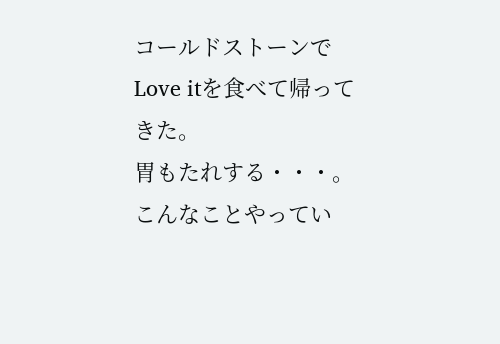コールドストーンでLove itを食べて帰ってきた。
胃もたれする・・・。こんなことやってい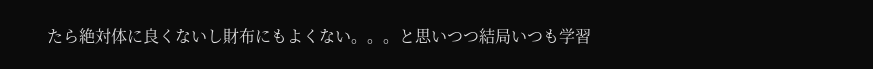たら絶対体に良くないし財布にもよくない。。。と思いつつ結局いつも学習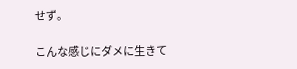せず。

こんな感じにダメに生きて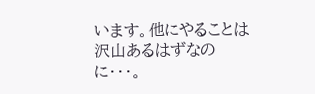います。他にやることは沢山あるはずなのに・・・。